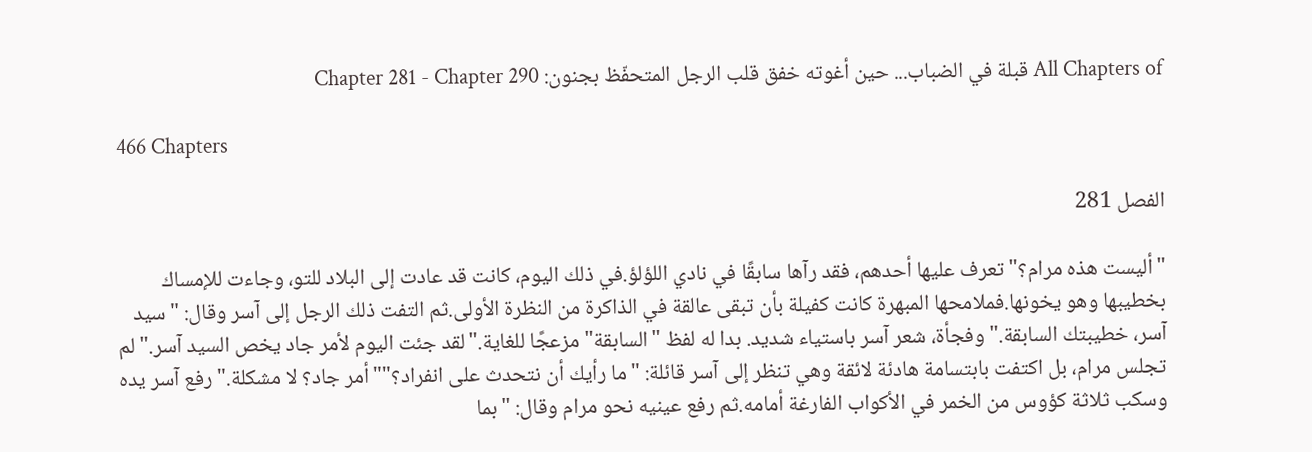All Chapters of قبلة في الضباب... حين أغوته خفق قلب الرجل المتحفّظ بجنون: Chapter 281 - Chapter 290

466 Chapters

الفصل 281

"أليست هذه مرام؟"تعرف عليها أحدهم، فقد رآها سابقًا في نادي اللؤلؤ.في ذلك اليوم، كانت قد عادت إلى البلاد للتو، وجاءت للإمساك بخطيبها وهو يخونها.فملامحها المبهرة كانت كفيلة بأن تبقى عالقة في الذاكرة من النظرة الأولى.ثم التفت ذلك الرجل إلى آسر وقال: "سيد آسر، خطيبتك السابقة."وفجأة، شعر آسر باستياء شديد. بدا له لفظ "السابقة" مزعجًا للغاية."لقد جئت اليوم لأمر جاد يخص السيد آسر."لم تجلس مرام، بل اكتفت بابتسامة هادئة لائقة وهي تنظر إلى آسر قائلة: "ما رأيك أن نتحدث على انفراد؟""أمر جاد؟ لا مشكلة."رفع آسر يده وسكب ثلاثة كؤوس من الخمر في الأكواب الفارغة أمامه.ثم رفع عينيه نحو مرام وقال: "بما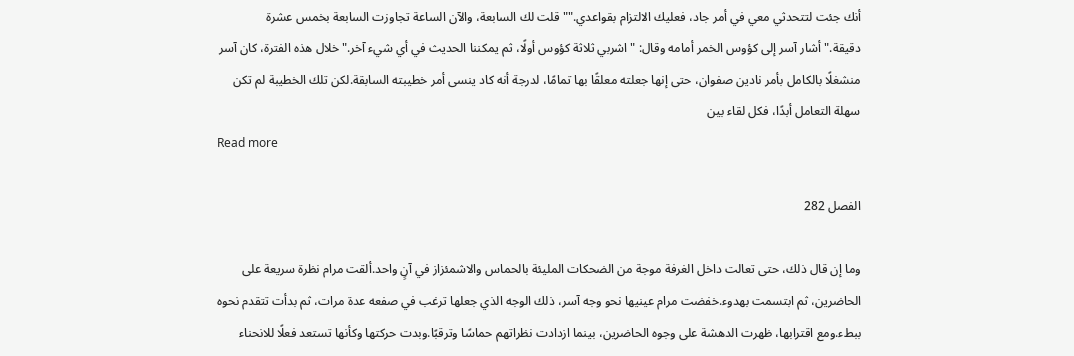أنك جئت لتتحدثي معي في أمر جاد، فعليك الالتزام بقواعدي.""قلت لك السابعة، والآن الساعة تجاوزت السابعة بخمس عشرة دقيقة."أشار آسر إلى كؤوس الخمر أمامه وقال: "اشربي ثلاثة كؤوس أولًا، ثم يمكننا الحديث في أي شيء آخر."خلال هذه الفترة، كان آسر منشغلًا بالكامل بأمر نادين صفوان، حتى إنها جعلته معلقًا بها تمامًا، لدرجة أنه كاد ينسى أمر خطيبته السابقة.لكن تلك الخطيبة لم تكن سهلة التعامل أبدًا، فكل لقاء بين
Read more

الفصل 282

وما إن قال ذلك، حتى تعالت داخل الغرفة موجة من الضحكات المليئة بالحماس والاشمئزاز في آنٍ واحد.ألقت مرام نظرة سريعة على الحاضرين، ثم ابتسمت بهدوء.خفضت مرام عينيها نحو وجه آسر، ذلك الوجه الذي جعلها ترغب في صفعه عدة مرات، ثم بدأت تتقدم نحوه ببطء.ومع اقترابها، ظهرت الدهشة على وجوه الحاضرين، بينما ازدادت نظراتهم حماسًا وترقبًا.وبدت حركتها وكأنها تستعد فعلًا للانحناء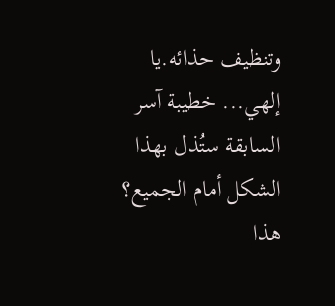وتنظيف حذائه.يا إلهي... خطيبة آسر السابقة ستُذل بهذا الشكل أمام الجميع؟ هذا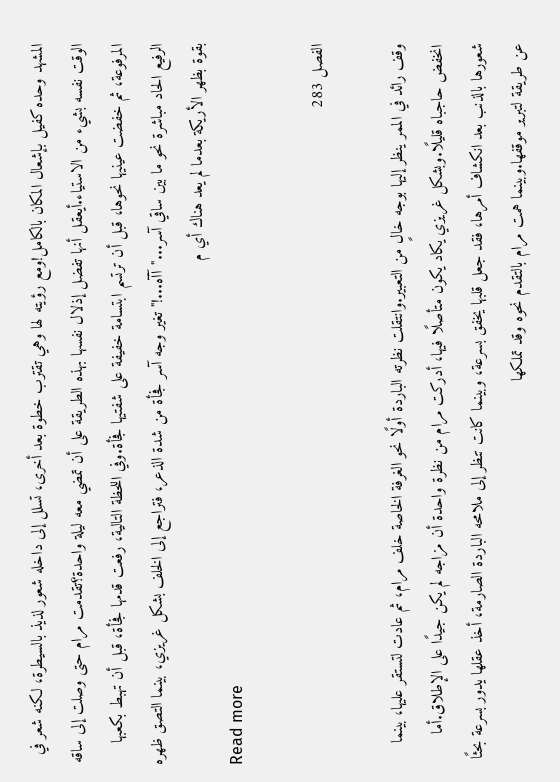المشهد وحده كفيل بإشعال المكان بالكامل!ومع رؤيته لها وهي تقترب خطوة بعد أخرى، تسلل إلى داخله شعور لذيذ بالسيطرة، لكنه شعر في الوقت نفسه بشيء من الاستياء.أيعقل أنها تفضل إذلال نفسها بهذه الطريقة على أن تمضي معه ليلة واحدة؟تقدمت مرام حتى وصلت إلى ساقه المرفوعة، ثم خفضت عينيها نحوها، قبل أن ترتسم ابتسامة خفيفة على شفتيها فجأة.وفي اللحظة التالية، رفعت قدمها فجأة، قبل أن تهبط بكعبها الرفيع الحاد مباشرة نحو ما بين ساقي آسر..."آآه...!"تغير وجه آسر فجأة من شدة الذعر، فتراجع إلى الخلف بشكل غريزي، بينما التصق ظهره بقوة بظهر الأريكة بعدما لم يعد هناك أي م
Read more

الفصل 283

وقف رائد في الممر ينظر إليها بوجه خالٍ من التعبير.وانتقلت نظرته الباردة أولًا نحو الغرفة الخاصة خلف مرام، ثم عادت لتستقر عليها، بينما انخفض حاجباه قليلًا.وبشكل غريزي يكاد يكون متأصلًا فيها، أدركت مرام من نظرة واحدة أن مزاجه لم يكن جيدًا على الإطلاق.أما شعورها بالذنب بعد انكشاف أمرها، فقد جعل قلبها يخفق بسرعة، وبينما كانت تنظر إلى ملامحه الباردة الصارمة، أخذ عقلها يدور بسرعة بحثًا عن طريقة لتبرير موقفها.وبينما همت مرام بالتقدم نحوه وقد تملكها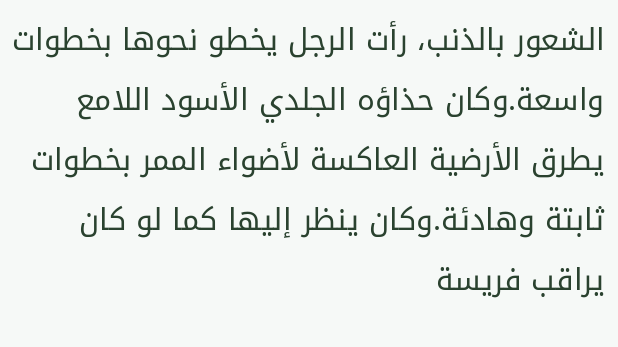الشعور بالذنب، رأت الرجل يخطو نحوها بخطوات واسعة.وكان حذاؤه الجلدي الأسود اللامع يطرق الأرضية العاكسة لأضواء الممر بخطوات ثابتة وهادئة.وكان ينظر إليها كما لو كان يراقب فريسة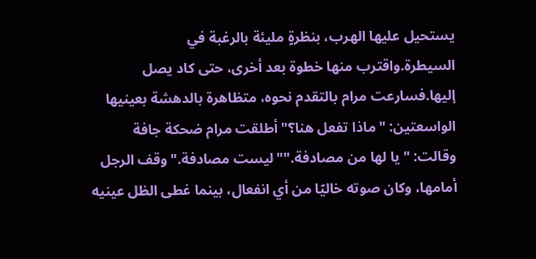يستحيل عليها الهرب، بنظرةٍ مليئة بالرغبة في السيطرة.واقترب منها خطوة بعد أخرى، حتى كاد يصل إليها.فسارعت مرام بالتقدم نحوه، متظاهرة بالدهشة بعينيها الواسعتين: "ماذا تفعل هنا؟"أطلقت مرام ضحكة جافة وقالت: "يا لها من مصادفة.""ليست مصادفة."وقف الرجل أمامها، وكان صوته خاليًا من أي انفعال، بينما غطى الظل عينيه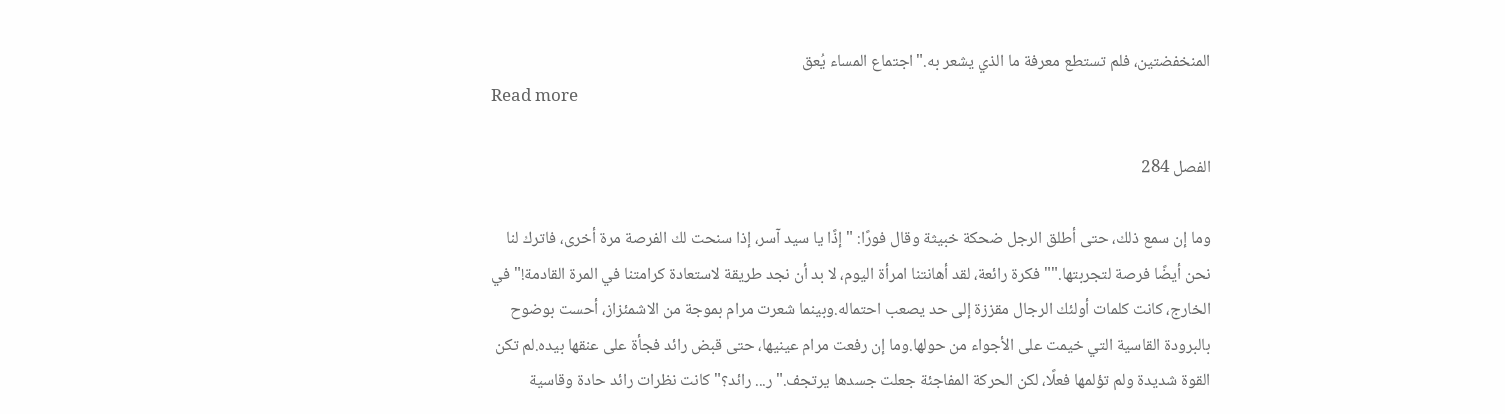المنخفضتين، فلم تستطع معرفة ما الذي يشعر به."اجتماع المساء يُعق
Read more

الفصل 284

وما إن سمع ذلك، حتى أطلق الرجل ضحكة خبيثة وقال فورًا: "إذًا يا سيد آسر، إذا سنحت لك الفرصة مرة أخرى، فاترك لنا نحن أيضًا فرصة لتجربتها.""فكرة رائعة، لقد أهانتنا امرأة اليوم، لا بد أن نجد طريقة لاستعادة كرامتنا في المرة القادمة!"في الخارج، كانت كلمات أولئك الرجال مقززة إلى حد يصعب احتماله.وبينما شعرت مرام بموجة من الاشمئزاز، أحست بوضوح بالبرودة القاسية التي خيمت على الأجواء من حولها.وما إن رفعت مرام عينيها، حتى قبض رائد فجأة على عنقها بيده.لم تكن القوة شديدة ولم تؤلمها فعلًا، لكن الحركة المفاجئة جعلت جسدها يرتجف."ر... رائد؟"كانت نظرات رائد حادة وقاسية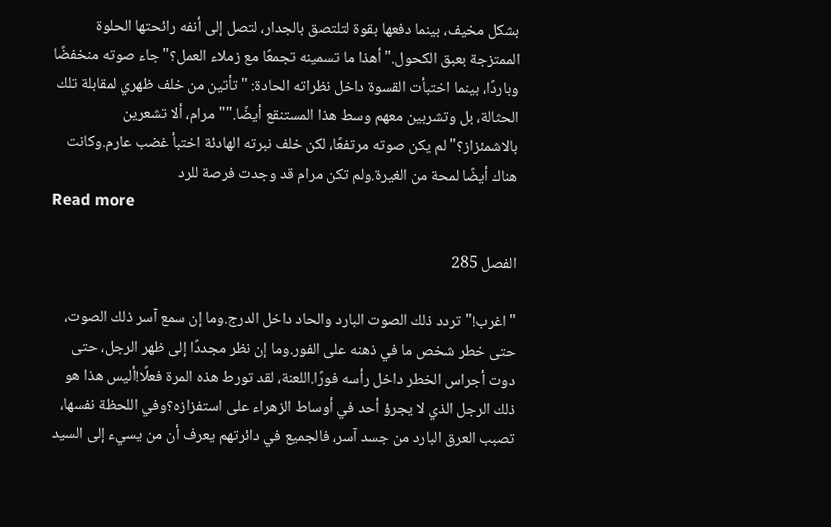بشكل مخيف، بينما دفعها بقوة لتلتصق بالجدار، لتصل إلى أنفه رائحتها الحلوة الممتزجة بعبق الكحول."أهذا ما تسمينه تجمعًا مع زملاء العمل؟"جاء صوته منخفضًا وباردًا، بينما اختبأت القسوة داخل نظراته الحادة: "تأتين من خلف ظهري لمقابلة تلك الحثالة، بل وتشربين معهم وسط هذا المستنقع أيضًا.""مرام، ألا تشعرين بالاشمئزاز؟"لم يكن صوته مرتفعًا، لكن خلف نبرته الهادئة اختبأ غضب عارم.وكانت هناك أيضًا لمحة من الغيرة.ولم تكن مرام قد وجدت فرصة للرد
Read more

الفصل 285

"اغرب!"تردد ذلك الصوت البارد والحاد داخل الدرج.وما إن سمع آسر ذلك الصوت، حتى خطر شخص ما في ذهنه على الفور.وما إن نظر مجددًا إلى ظهر الرجل، حتى دوت أجراس الخطر داخل رأسه فورًا.اللعنة، لقد تورط هذه المرة فعلًا!أليس هذا هو ذلك الرجل الذي لا يجرؤ أحد في أوساط الزهراء على استفزازه؟وفي اللحظة نفسها، تصبب العرق البارد من جسد آسر، فالجميع في دائرتهم يعرف أن من يسيء إلى السيد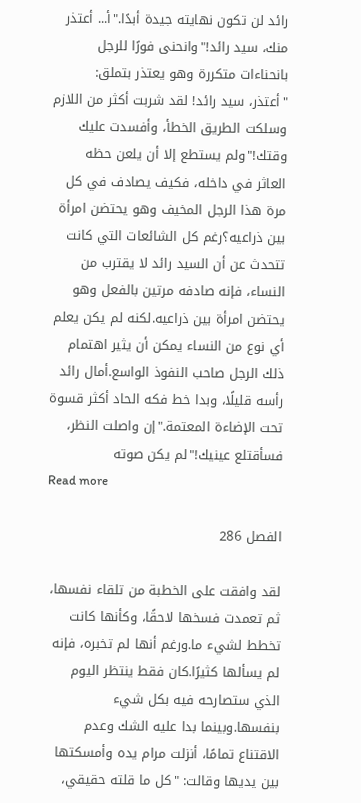رائد لن تكون نهايته جيدة أبدًا."أ... أعتذر منك، سيد رائد!"وانحنى فورًا للرجل بانحناءات متكررة وهو يعتذر بتملق: "أعتذر، سيد رائد! لقد شربت أكثر من اللازم وسلكت الطريق الخطأ، وأفسدت عليك وقتك!"ولم يستطع إلا أن يلعن حظه العاثر في داخله، فكيف يصادف في كل مرة هذا الرجل المخيف وهو يحتضن امرأة بين ذراعيه؟رغم كل الشائعات التي كانت تتحدث عن أن السيد رائد لا يقترب من النساء، فإنه صادفه مرتين بالفعل وهو يحتضن امرأة بين ذراعيه.لكنه لم يكن يعلم أي نوع من النساء يمكن أن يثير اهتمام ذلك الرجل صاحب النفوذ الواسع.أمال رائد رأسه قليلًا، وبدا خط فكه الحاد أكثر قسوة تحت الإضاءة المعتمة."إن واصلت النظر، فسأقتلع عينيك!"لم يكن صوته
Read more

الفصل 286

لقد وافقت على الخطبة من تلقاء نفسها، ثم تعمدت فسخها لاحقًا، وكأنها كانت تخطط لشيء ما.ورغم أنها لم تخبره، فإنه لم يسألها كثيرًا.كان فقط ينتظر اليوم الذي ستصارحه فيه بكل شيء بنفسها.وبينما بدا عليه الشك وعدم الاقتناع تمامًا، أنزلت مرام يده وأمسكتها بين يديها وقالت: "كل ما قلته حقيقي،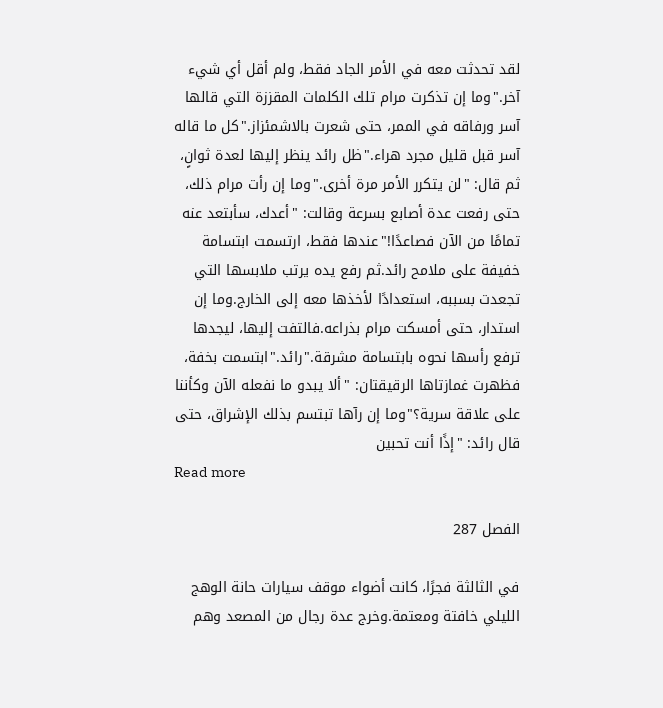لقد تحدثت معه في الأمر الجاد فقط، ولم أقل أي شيء آخر."وما إن تذكرت مرام تلك الكلمات المقززة التي قالها آسر ورفاقه في الممر، حتى شعرت بالاشمئزاز."كل ما قاله آسر قبل قليل مجرد هراء."ظل رائد ينظر إليها لعدة ثوانٍ، ثم قال: "لن يتكرر الأمر مرة أخرى."وما إن رأت مرام ذلك، حتى رفعت عدة أصابع بسرعة وقالت: "أعدك، سأبتعد عنه تمامًا من الآن فصاعدًا!"عندها فقط، ارتسمت ابتسامة خفيفة على ملامح رائد.ثم رفع يده يرتب ملابسها التي تجعدت بسببه، استعدادًا لأخذها معه إلى الخارج.وما إن استدار، حتى أمسكت مرام بذراعه.فالتفت إليها، ليجدها ترفع رأسها نحوه بابتسامة مشرقة."رائد."ابتسمت بخفة، فظهرت غمازتاها الرقيقتان: "ألا يبدو ما نفعله الآن وكأننا على علاقة سرية؟"وما إن رآها تبتسم بذلك الإشراق، حتى قال رائد: "إذًا أنت تحبين
Read more

الفصل 287

في الثالثة فجرًا، كانت أضواء موقف سيارات حانة الوهج الليلي خافتة ومعتمة.وخرج عدة رجال من المصعد وهم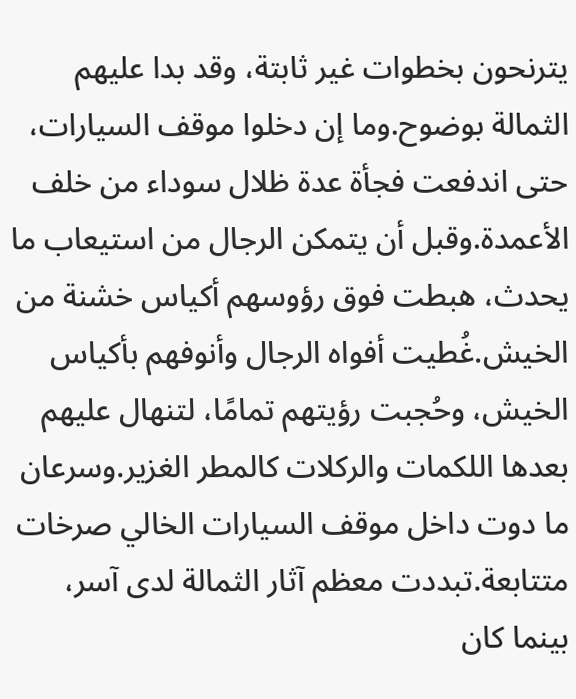يترنحون بخطوات غير ثابتة، وقد بدا عليهم الثمالة بوضوح.وما إن دخلوا موقف السيارات، حتى اندفعت فجأة عدة ظلال سوداء من خلف الأعمدة.وقبل أن يتمكن الرجال من استيعاب ما يحدث، هبطت فوق رؤوسهم أكياس خشنة من الخيش.غُطيت أفواه الرجال وأنوفهم بأكياس الخيش، وحُجبت رؤيتهم تمامًا، لتنهال عليهم بعدها اللكمات والركلات كالمطر الغزير.وسرعان ما دوت داخل موقف السيارات الخالي صرخات متتابعة.تبددت معظم آثار الثمالة لدى آسر، بينما كان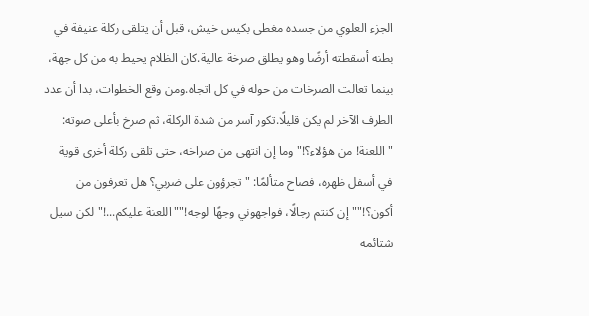الجزء العلوي من جسده مغطى بكيس خيش، قبل أن يتلقى ركلة عنيفة في بطنه أسقطته أرضًا وهو يطلق صرخة عالية.كان الظلام يحيط به من كل جهة، بينما تعالت الصرخات من حوله في كل اتجاه.ومن وقع الخطوات، بدا أن عدد الطرف الآخر لم يكن قليلًا.تكور آسر من شدة الركلة، ثم صرخ بأعلى صوته: "اللعنة! من هؤلاء؟!"وما إن انتهى من صراخه، حتى تلقى ركلة أخرى قوية في أسفل ظهره، فصاح متألمًا: "تجرؤون على ضربي؟ هل تعرفون من أكون؟!""إن كنتم رجالًا، فواجهوني وجهًا لوجه!""اللعنة عليكم...!"لكن سيل شتائمه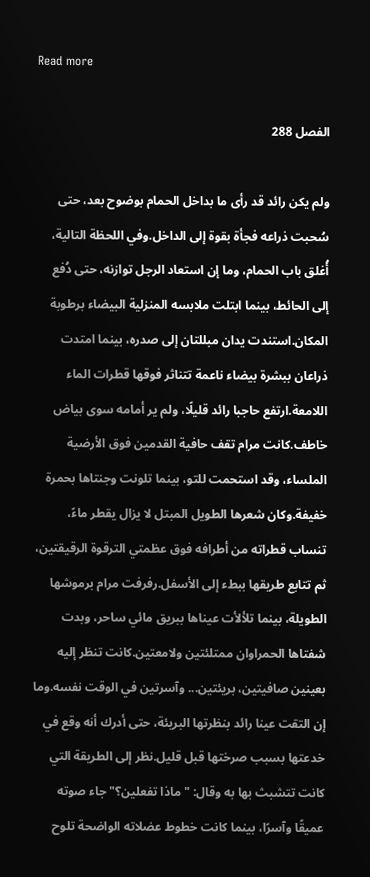Read more

الفصل 288

ولم يكن رائد قد رأى ما بداخل الحمام بوضوح بعد، حتى سُحبت ذراعه فجأة بقوة إلى الداخل.وفي اللحظة التالية، أُغلق باب الحمام، وما إن استعاد الرجل توازنه، حتى دُفع إلى الحائط، بينما ابتلت ملابسه المنزلية البيضاء برطوبة المكان.استندت يدان مبللتان إلى صدره، بينما امتدت ذراعان ببشرة بيضاء ناعمة تتناثر فوقها قطرات الماء اللامعة.ارتفع حاجبا رائد قليلًا، ولم ير أمامه سوى بياض خاطف.كانت مرام تقف حافية القدمين فوق الأرضية الملساء، وقد استحمت للتو، بينما تلونت وجنتاها بحمرة خفيفة.وكان شعرها الطويل المبتل لا يزال يقطر ماءً، تنساب قطراته من أطرافه فوق عظمتي الترقوة الرقيقتين، ثم تتابع طريقها ببطء إلى الأسفل.رفرفت مرام برموشها الطويلة، بينما تلألأت عيناها ببريق مائي ساحر، وبدت شفتاها الحمراوان ممتلئتين ولامعتين.كانت تنظر إليه بعينين صافيتين، بريئتين... وآسرتين في الوقت نفسه.وما إن التقت عينا رائد بنظرتها البريئة، حتى أدرك أنه وقع في خدعتها بسبب صرختها قبل قليل.نظر إلى الطريقة التي كانت تتشبث بها به وقال: "ماذا تفعلين؟"جاء صوته عميقًا وآسرًا، بينما كانت خطوط عضلاته الواضحة تلوح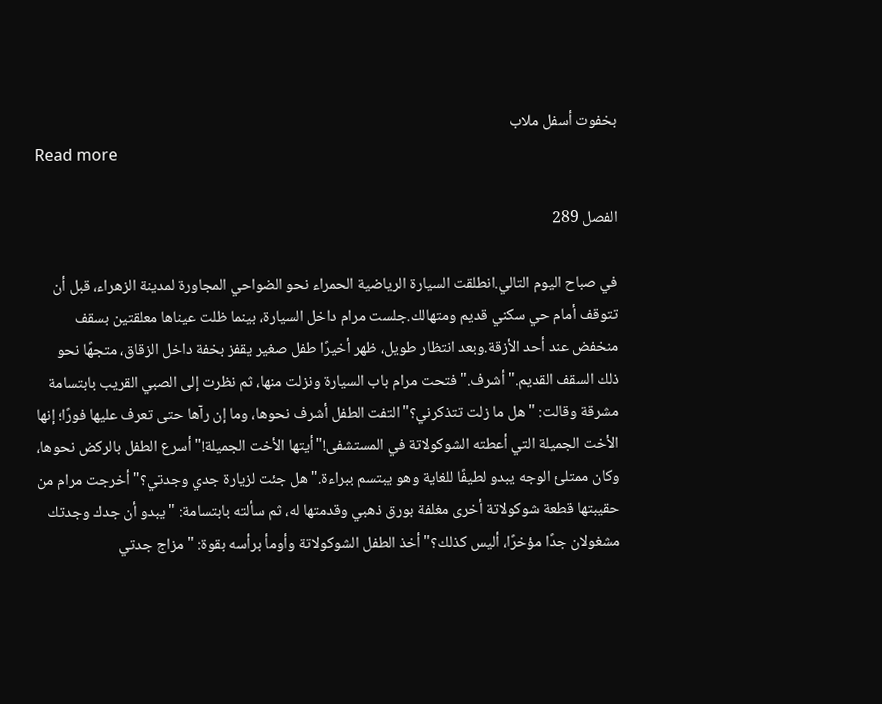بخفوت أسفل ملاب
Read more

الفصل 289

في صباح اليوم التالي.انطلقت السيارة الرياضية الحمراء نحو الضواحي المجاورة لمدينة الزهراء، قبل أن تتوقف أمام حي سكني قديم ومتهالك.جلست مرام داخل السيارة، بينما ظلت عيناها معلقتين بسقف منخفض عند أحد الأزقة.وبعد انتظار طويل، ظهر أخيرًا طفل صغير يقفز بخفة داخل الزقاق، متجهًا نحو ذلك السقف القديم."أشرف."فتحت مرام باب السيارة ونزلت منها، ثم نظرت إلى الصبي القريب بابتسامة مشرقة وقالت: "هل ما زلت تتذكرني؟"التفت الطفل أشرف نحوها، وما إن رآها حتى تعرف عليها فورًا؛ إنها الأخت الجميلة التي أعطته الشوكولاتة في المستشفى!"أيتها الأخت الجميلة!"أسرع الطفل بالركض نحوها، وكان ممتلئ الوجه يبدو لطيفًا للغاية وهو يبتسم ببراءة."هل جئت لزيارة جدي وجدتي؟"أخرجت مرام من حقيبتها قطعة شوكولاتة أخرى مغلفة بورق ذهبي وقدمتها له، ثم سألته بابتسامة: "يبدو أن جدك وجدتك مشغولان جدًا مؤخرًا، أليس كذلك؟"أخذ الطفل الشوكولاتة وأومأ برأسه بقوة: "مزاج جدتي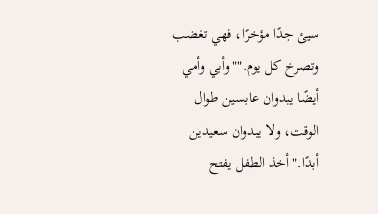سيئ جدًا مؤخرًا، فهي تغضب وتصرخ كل يوم.""وأبي وأمي أيضًا يبدوان عابسين طوال الوقت، ولا يبدوان سعيدين أبدًا."أخذ الطفل يفتح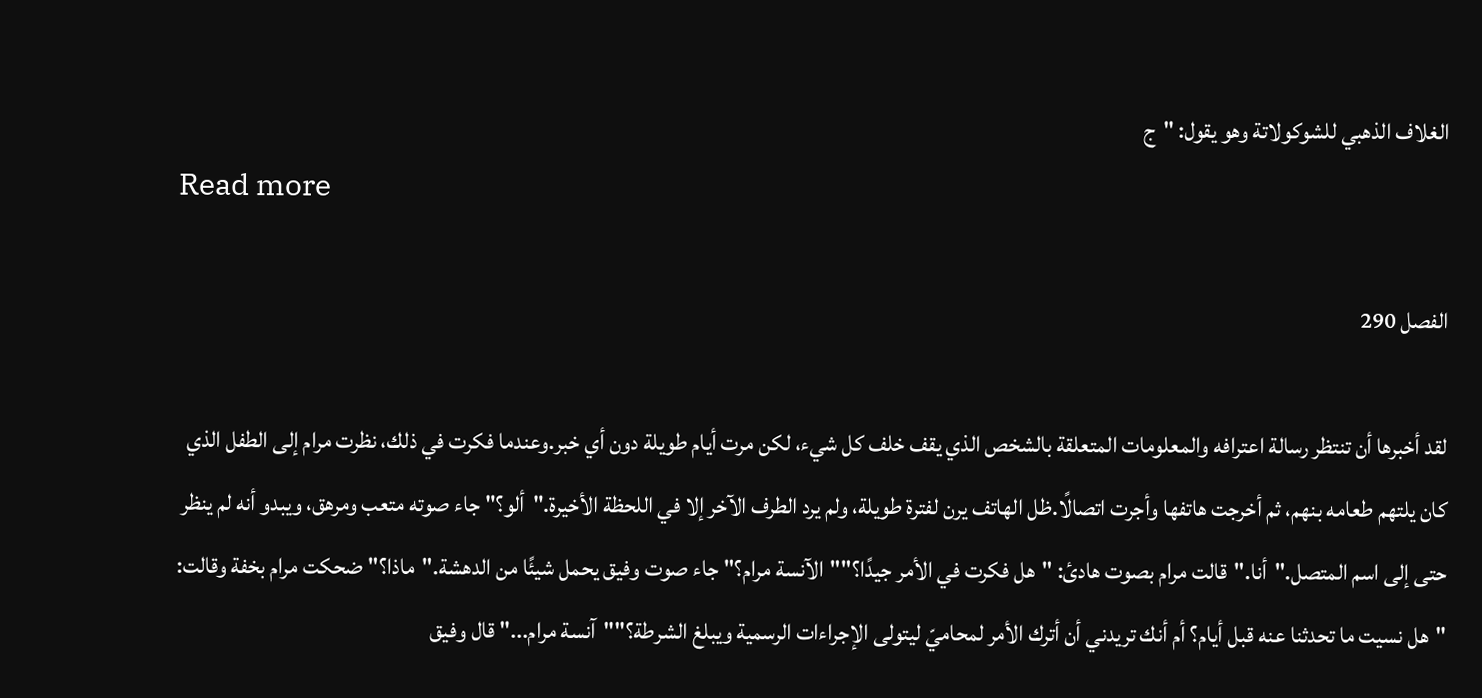الغلاف الذهبي للشوكولاتة وهو يقول: "ج
Read more

الفصل 290

لقد أخبرها أن تنتظر رسالة اعترافه والمعلومات المتعلقة بالشخص الذي يقف خلف كل شيء، لكن مرت أيام طويلة دون أي خبر.وعندما فكرت في ذلك، نظرت مرام إلى الطفل الذي كان يلتهم طعامه بنهم، ثم أخرجت هاتفها وأجرت اتصالًا.ظل الهاتف يرن لفترة طويلة، ولم يرد الطرف الآخر إلا في اللحظة الأخيرة."ألو؟" جاء صوته متعب ومرهق، ويبدو أنه لم ينظر حتى إلى اسم المتصل."أنا."قالت مرام بصوت هادئ: "هل فكرت في الأمر جيدًا؟""الآنسة مرام؟" جاء صوت وفيق يحمل شيئًا من الدهشة."ماذا؟" ضحكت مرام بخفة وقالت: "هل نسيت ما تحدثنا عنه قبل أيام؟ أم أنك تريدني أن أترك الأمر لمحاميّ ليتولى الإجراءات الرسمية ويبلغ الشرطة؟""آنسة مرام..." قال وفيق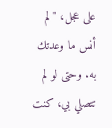على عجل، "لم أنس ما وعدتك به. وحتى لو لم تتصلي بي، كنت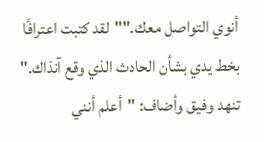أنوي التواصل معك.""لقد كتبت اعترافًا بخط يدي بشأن الحادث الذي وقع آنذاك." تنهد وفيق وأضاف: "أعلم أنني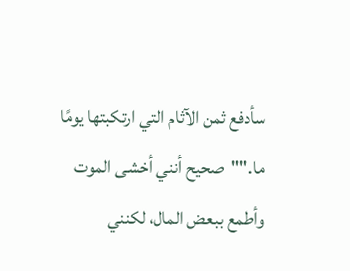سأدفع ثمن الآثام التي ارتكبتها يومًا ما.""صحيح أنني أخشى الموت وأطمع ببعض المال، لكنني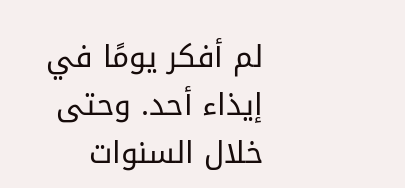لم أفكر يومًا في إيذاء أحد. وحتى خلال السنوات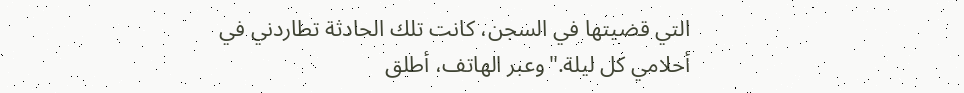التي قضيتها في السجن، كانت تلك الحادثة تطاردني في أحلامي كل ليلة."وعبر الهاتف، أطلق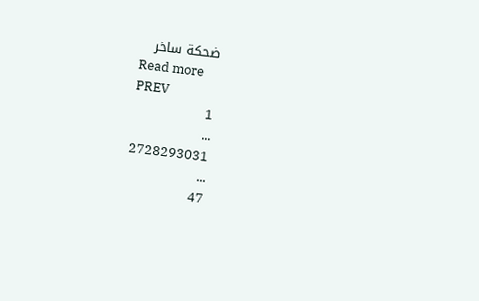ضحكة ساخر
Read more
PREV
1
...
2728293031
...
47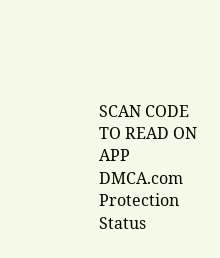SCAN CODE TO READ ON APP
DMCA.com Protection Status